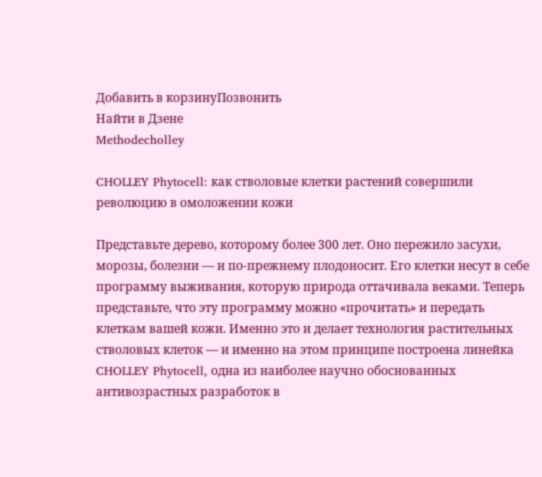Добавить в корзинуПозвонить
Найти в Дзене
Methodecholley

CHOLLEY Phytocell: как стволовые клетки растений совершили революцию в омоложении кожи

Представьте дерево, которому более 300 лет. Оно пережило засухи, морозы, болезни — и по-прежнему плодоносит. Его клетки несут в себе программу выживания, которую природа оттачивала веками. Теперь представьте, что эту программу можно «прочитать» и передать клеткам вашей кожи. Именно это и делает технология растительных стволовых клеток — и именно на этом принципе построена линейка CHOLLEY Phytocell, одна из наиболее научно обоснованных антивозрастных разработок в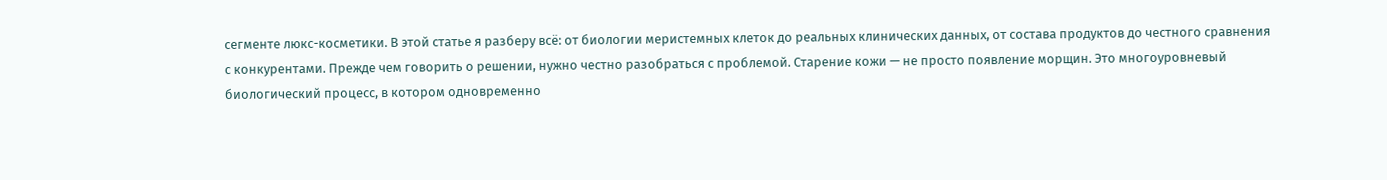сегменте люкс-косметики. В этой статье я разберу всё: от биологии меристемных клеток до реальных клинических данных, от состава продуктов до честного сравнения с конкурентами. Прежде чем говорить о решении, нужно честно разобраться с проблемой. Старение кожи — не просто появление морщин. Это многоуровневый биологический процесс, в котором одновременно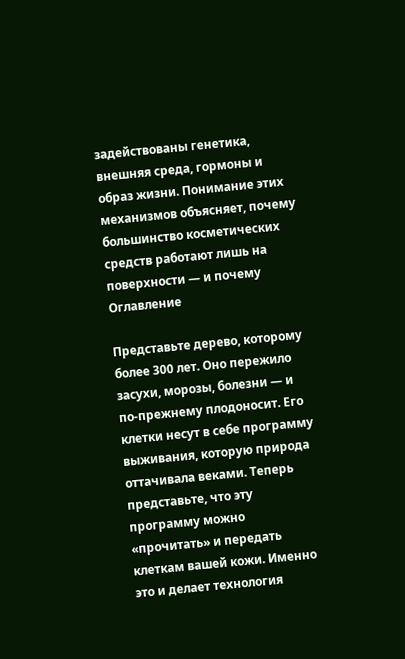задействованы генетика, внешняя среда, гормоны и образ жизни. Понимание этих механизмов объясняет, почему большинство косметических средств работают лишь на поверхности — и почему
Оглавление

Представьте дерево, которому более 300 лет. Оно пережило засухи, морозы, болезни — и по-прежнему плодоносит. Его клетки несут в себе программу выживания, которую природа оттачивала веками. Теперь представьте, что эту программу можно «прочитать» и передать клеткам вашей кожи. Именно это и делает технология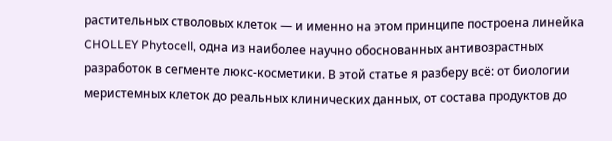растительных стволовых клеток — и именно на этом принципе построена линейка CHOLLEY Phytocell, одна из наиболее научно обоснованных антивозрастных разработок в сегменте люкс-косметики. В этой статье я разберу всё: от биологии меристемных клеток до реальных клинических данных, от состава продуктов до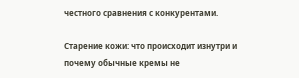честного сравнения с конкурентами.

Старение кожи: что происходит изнутри и почему обычные кремы не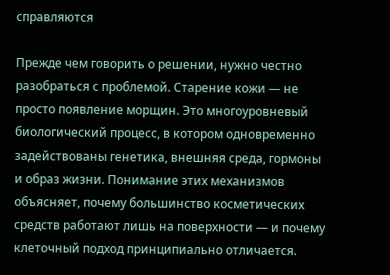справляются

Прежде чем говорить о решении, нужно честно разобраться с проблемой. Старение кожи — не просто появление морщин. Это многоуровневый биологический процесс, в котором одновременно задействованы генетика, внешняя среда, гормоны и образ жизни. Понимание этих механизмов объясняет, почему большинство косметических средств работают лишь на поверхности — и почему клеточный подход принципиально отличается.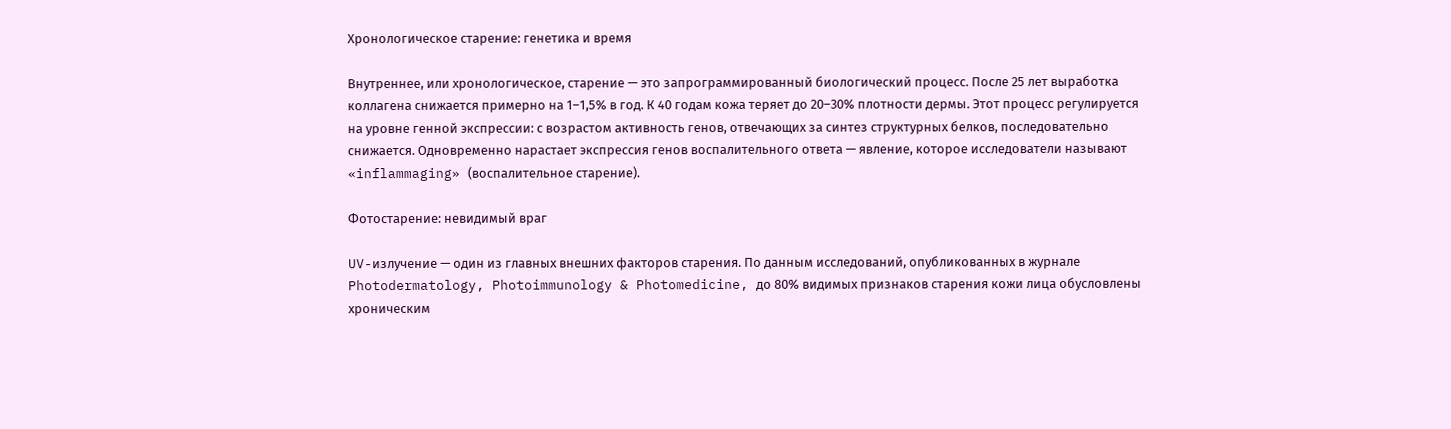Хронологическое старение: генетика и время

Внутреннее, или хронологическое, старение — это запрограммированный биологический процесс. После 25 лет выработка коллагена снижается примерно на 1–1,5% в год. К 40 годам кожа теряет до 20–30% плотности дермы. Этот процесс регулируется на уровне генной экспрессии: с возрастом активность генов, отвечающих за синтез структурных белков, последовательно снижается. Одновременно нарастает экспрессия генов воспалительного ответа — явление, которое исследователи называют «inflammaging» (воспалительное старение).

Фотостарение: невидимый враг

UV-излучение — один из главных внешних факторов старения. По данным исследований, опубликованных в журнале Photodermatology, Photoimmunology & Photomedicine, до 80% видимых признаков старения кожи лица обусловлены хроническим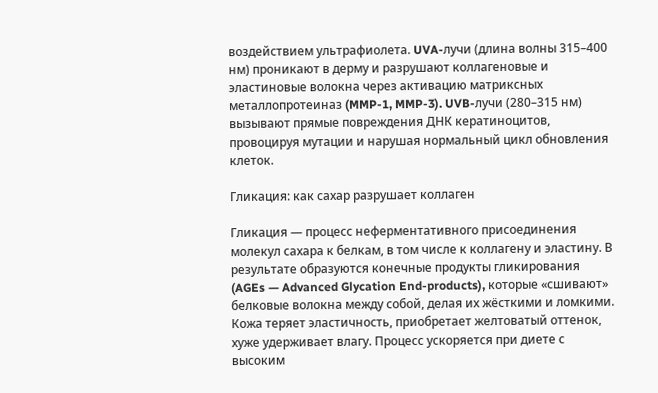воздействием ультрафиолета. UVA-лучи (длина волны 315–400 нм) проникают в дерму и разрушают коллагеновые и эластиновые волокна через активацию матриксных металлопротеиназ (MMP-1, MMP-3). UVB-лучи (280–315 нм) вызывают прямые повреждения ДНК кератиноцитов, провоцируя мутации и нарушая нормальный цикл обновления клеток.

Гликация: как сахар разрушает коллаген

Гликация — процесс неферментативного присоединения молекул сахара к белкам, в том числе к коллагену и эластину. В результате образуются конечные продукты гликирования (AGEs — Advanced Glycation End-products), которые «сшивают» белковые волокна между собой, делая их жёсткими и ломкими. Кожа теряет эластичность, приобретает желтоватый оттенок, хуже удерживает влагу. Процесс ускоряется при диете с высоким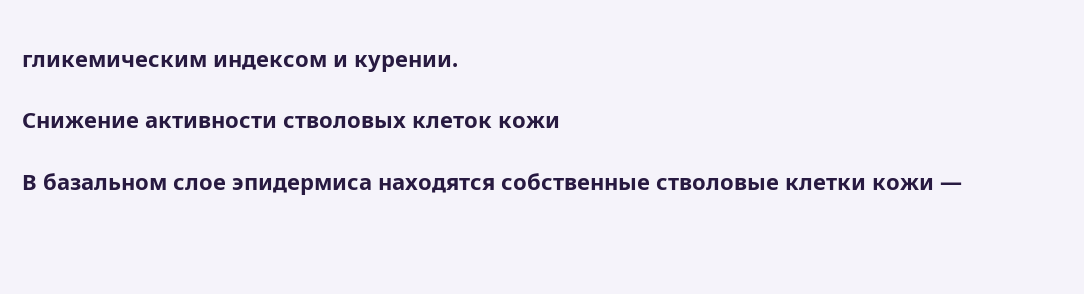гликемическим индексом и курении.

Снижение активности стволовых клеток кожи

В базальном слое эпидермиса находятся собственные стволовые клетки кожи —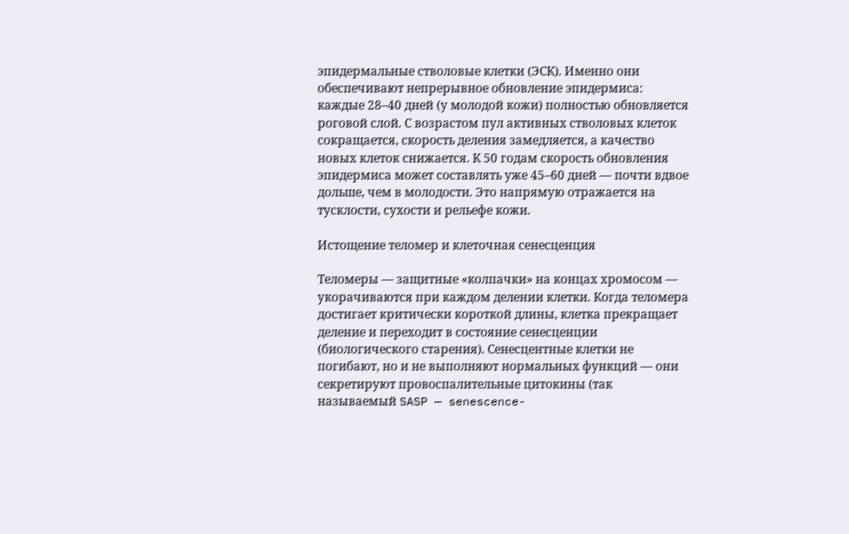эпидермальные стволовые клетки (ЭСК). Именно они обеспечивают непрерывное обновление эпидермиса: каждые 28–40 дней (у молодой кожи) полностью обновляется роговой слой. С возрастом пул активных стволовых клеток сокращается, скорость деления замедляется, а качество новых клеток снижается. К 50 годам скорость обновления эпидермиса может составлять уже 45–60 дней — почти вдвое дольше, чем в молодости. Это напрямую отражается на тусклости, сухости и рельефе кожи.

Истощение теломер и клеточная сенесценция

Теломеры — защитные «колпачки» на концах хромосом — укорачиваются при каждом делении клетки. Когда теломера достигает критически короткой длины, клетка прекращает деление и переходит в состояние сенесценции (биологического старения). Сенесцентные клетки не погибают, но и не выполняют нормальных функций — они секретируют провоспалительные цитокины (так называемый SASP — senescence-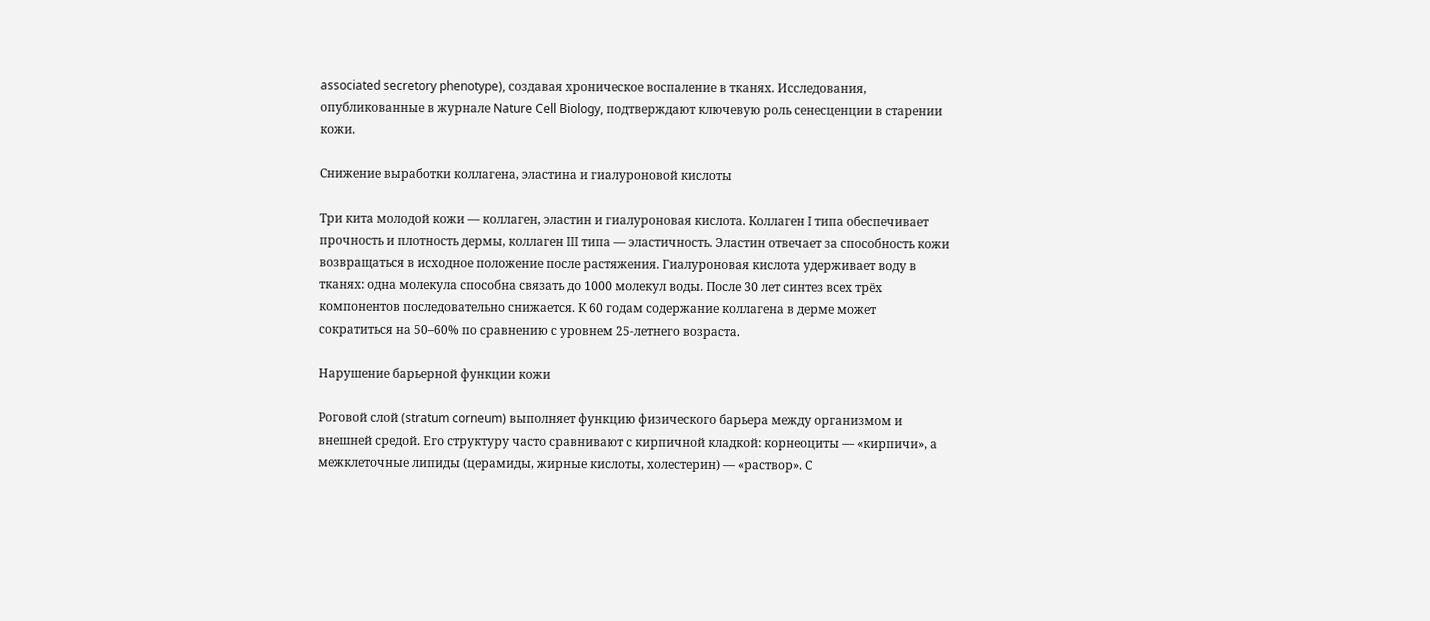associated secretory phenotype), создавая хроническое воспаление в тканях. Исследования, опубликованные в журнале Nature Cell Biology, подтверждают ключевую роль сенесценции в старении кожи.

Снижение выработки коллагена, эластина и гиалуроновой кислоты

Три кита молодой кожи — коллаген, эластин и гиалуроновая кислота. Коллаген I типа обеспечивает прочность и плотность дермы, коллаген III типа — эластичность. Эластин отвечает за способность кожи возвращаться в исходное положение после растяжения. Гиалуроновая кислота удерживает воду в тканях: одна молекула способна связать до 1000 молекул воды. После 30 лет синтез всех трёх компонентов последовательно снижается. К 60 годам содержание коллагена в дерме может сократиться на 50–60% по сравнению с уровнем 25-летнего возраста.

Нарушение барьерной функции кожи

Роговой слой (stratum corneum) выполняет функцию физического барьера между организмом и внешней средой. Его структуру часто сравнивают с кирпичной кладкой: корнеоциты — «кирпичи», а межклеточные липиды (церамиды, жирные кислоты, холестерин) — «раствор». С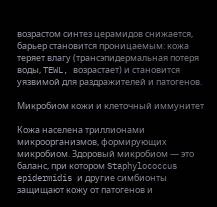возрастом синтез церамидов снижается, барьер становится проницаемым: кожа теряет влагу (трансэпидермальная потеря воды, TEWL, возрастает) и становится уязвимой для раздражителей и патогенов.

Микробиом кожи и клеточный иммунитет

Кожа населена триллионами микроорганизмов, формирующих микробиом. Здоровый микробиом — это баланс, при котором Staphylococcus epidermidis и другие симбионты защищают кожу от патогенов и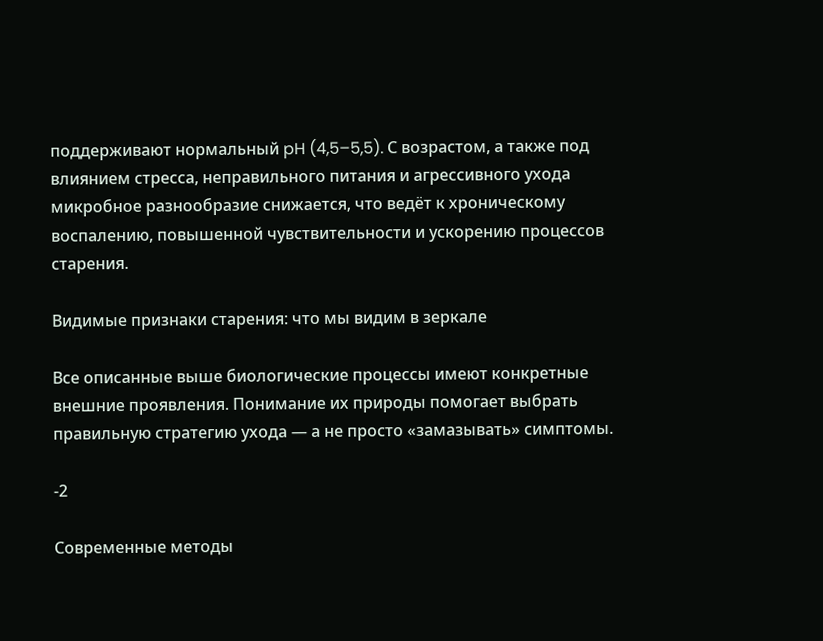поддерживают нормальный pH (4,5–5,5). С возрастом, а также под влиянием стресса, неправильного питания и агрессивного ухода микробное разнообразие снижается, что ведёт к хроническому воспалению, повышенной чувствительности и ускорению процессов старения.

Видимые признаки старения: что мы видим в зеркале

Все описанные выше биологические процессы имеют конкретные внешние проявления. Понимание их природы помогает выбрать правильную стратегию ухода — а не просто «замазывать» симптомы.

-2

Современные методы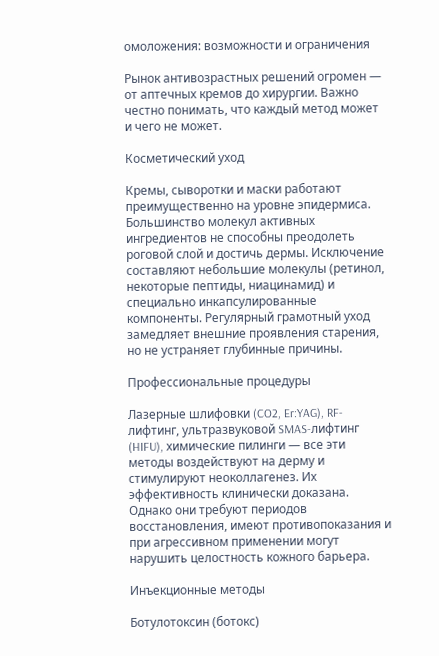омоложения: возможности и ограничения

Рынок антивозрастных решений огромен — от аптечных кремов до хирургии. Важно честно понимать, что каждый метод может и чего не может.

Косметический уход

Кремы, сыворотки и маски работают преимущественно на уровне эпидермиса. Большинство молекул активных ингредиентов не способны преодолеть роговой слой и достичь дермы. Исключение составляют небольшие молекулы (ретинол, некоторые пептиды, ниацинамид) и специально инкапсулированные компоненты. Регулярный грамотный уход замедляет внешние проявления старения, но не устраняет глубинные причины.

Профессиональные процедуры

Лазерные шлифовки (CO2, Er:YAG), RF-лифтинг, ультразвуковой SMAS-лифтинг (HIFU), химические пилинги — все эти методы воздействуют на дерму и стимулируют неоколлагенез. Их эффективность клинически доказана. Однако они требуют периодов восстановления, имеют противопоказания и при агрессивном применении могут нарушить целостность кожного барьера.

Инъекционные методы

Ботулотоксин (ботокс)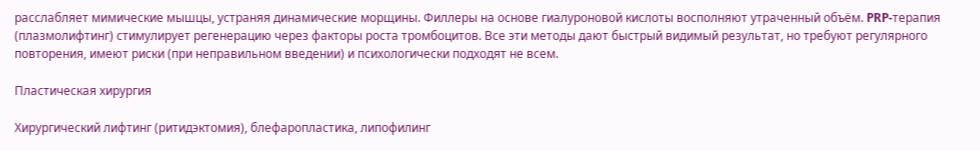расслабляет мимические мышцы, устраняя динамические морщины. Филлеры на основе гиалуроновой кислоты восполняют утраченный объём. PRP-терапия (плазмолифтинг) стимулирует регенерацию через факторы роста тромбоцитов. Все эти методы дают быстрый видимый результат, но требуют регулярного повторения, имеют риски (при неправильном введении) и психологически подходят не всем.

Пластическая хирургия

Хирургический лифтинг (ритидэктомия), блефаропластика, липофилинг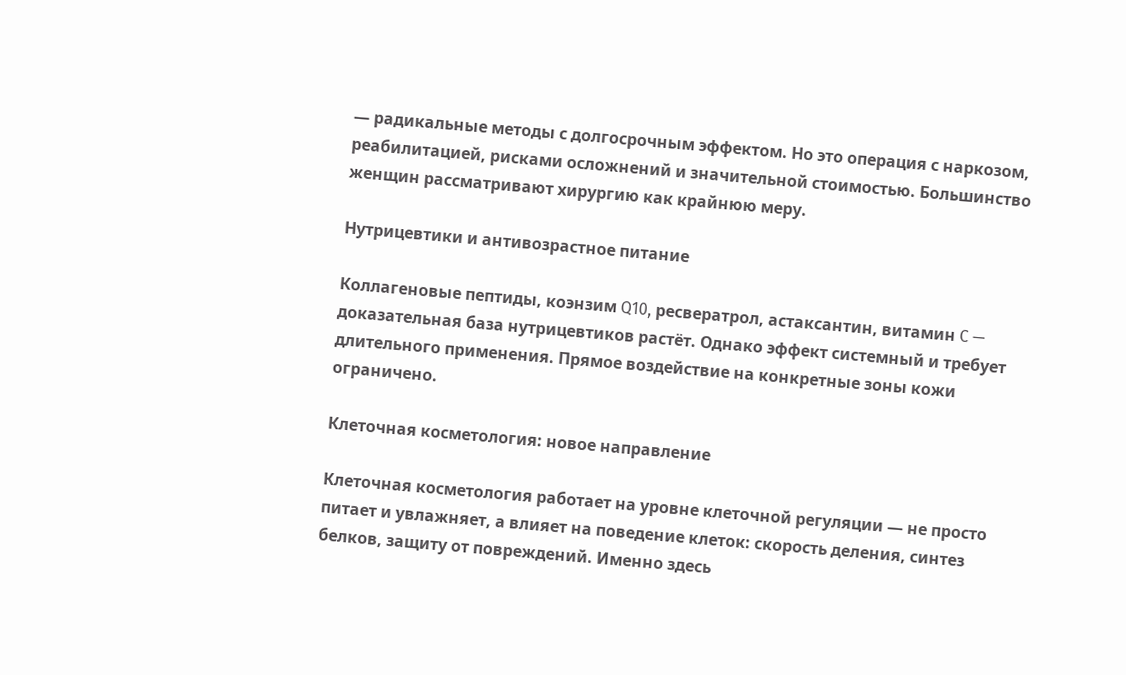— радикальные методы с долгосрочным эффектом. Но это операция с наркозом, реабилитацией, рисками осложнений и значительной стоимостью. Большинство женщин рассматривают хирургию как крайнюю меру.

Нутрицевтики и антивозрастное питание

Коллагеновые пептиды, коэнзим Q10, ресвератрол, астаксантин, витамин C — доказательная база нутрицевтиков растёт. Однако эффект системный и требует длительного применения. Прямое воздействие на конкретные зоны кожи ограничено.

Клеточная косметология: новое направление

Клеточная косметология работает на уровне клеточной регуляции — не просто питает и увлажняет, а влияет на поведение клеток: скорость деления, синтез белков, защиту от повреждений. Именно здесь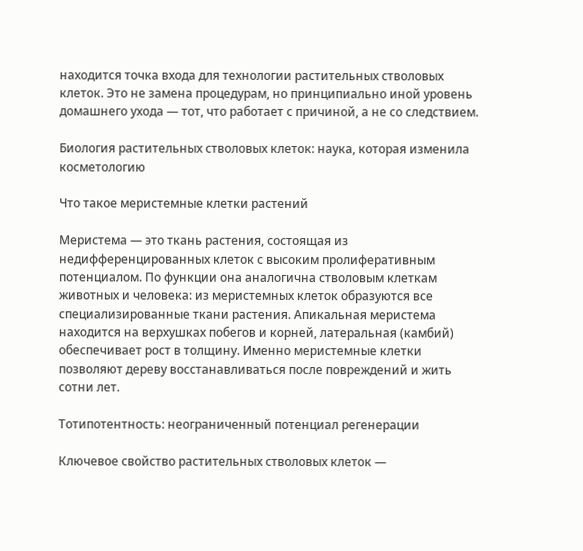находится точка входа для технологии растительных стволовых клеток. Это не замена процедурам, но принципиально иной уровень домашнего ухода — тот, что работает с причиной, а не со следствием.

Биология растительных стволовых клеток: наука, которая изменила косметологию

Что такое меристемные клетки растений

Меристема — это ткань растения, состоящая из недифференцированных клеток с высоким пролиферативным потенциалом. По функции она аналогична стволовым клеткам животных и человека: из меристемных клеток образуются все специализированные ткани растения. Апикальная меристема находится на верхушках побегов и корней, латеральная (камбий) обеспечивает рост в толщину. Именно меристемные клетки позволяют дереву восстанавливаться после повреждений и жить сотни лет.

Тотипотентность: неограниченный потенциал регенерации

Ключевое свойство растительных стволовых клеток —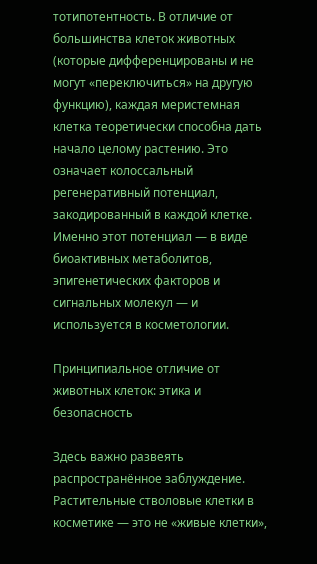тотипотентность. В отличие от большинства клеток животных (которые дифференцированы и не могут «переключиться» на другую функцию), каждая меристемная клетка теоретически способна дать начало целому растению. Это означает колоссальный регенеративный потенциал, закодированный в каждой клетке. Именно этот потенциал — в виде биоактивных метаболитов, эпигенетических факторов и сигнальных молекул — и используется в косметологии.

Принципиальное отличие от животных клеток: этика и безопасность

Здесь важно развеять распространённое заблуждение. Растительные стволовые клетки в косметике — это не «живые клетки»,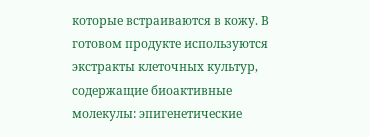которые встраиваются в кожу. В готовом продукте используются экстракты клеточных культур, содержащие биоактивные молекулы: эпигенетические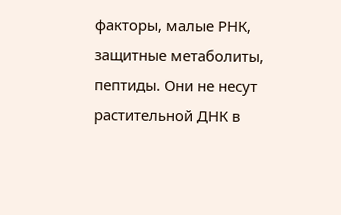факторы, малые РНК, защитные метаболиты, пептиды. Они не несут растительной ДНК в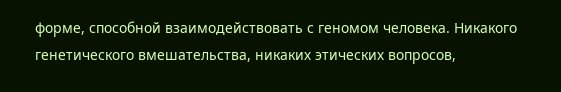форме, способной взаимодействовать с геномом человека. Никакого генетического вмешательства, никаких этических вопросов,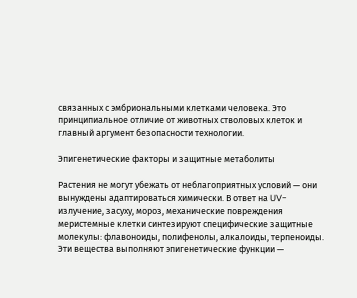связанных с эмбриональными клетками человека. Это принципиальное отличие от животных стволовых клеток и главный аргумент безопасности технологии.

Эпигенетические факторы и защитные метаболиты

Растения не могут убежать от неблагоприятных условий — они вынуждены адаптироваться химически. В ответ на UV-излучение, засуху, мороз, механические повреждения меристемные клетки синтезируют специфические защитные молекулы: флавоноиды, полифенолы, алкалоиды, терпеноиды. Эти вещества выполняют эпигенетические функции —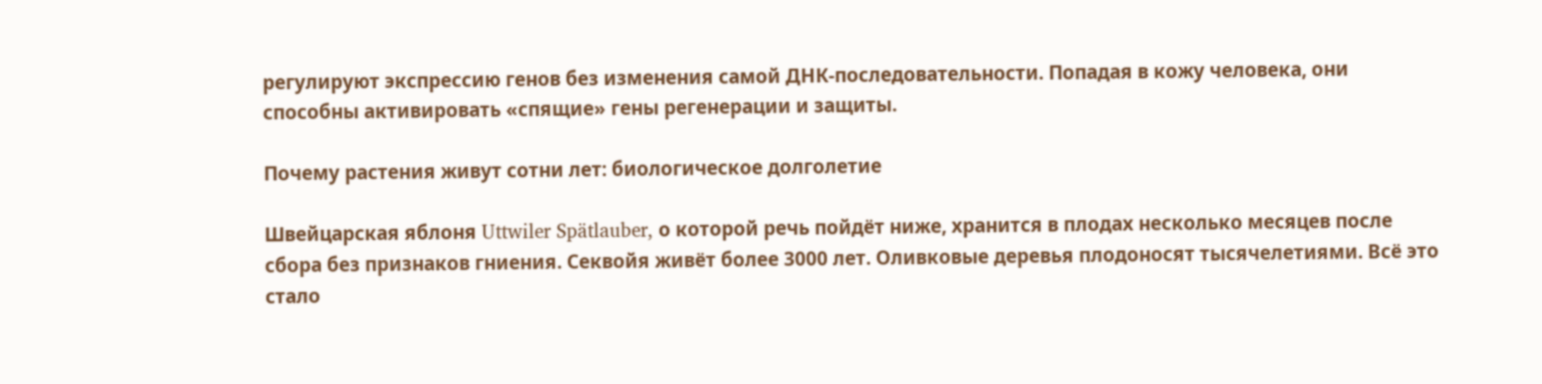регулируют экспрессию генов без изменения самой ДНК-последовательности. Попадая в кожу человека, они способны активировать «спящие» гены регенерации и защиты.

Почему растения живут сотни лет: биологическое долголетие

Швейцарская яблоня Uttwiler Spätlauber, о которой речь пойдёт ниже, хранится в плодах несколько месяцев после сбора без признаков гниения. Секвойя живёт более 3000 лет. Оливковые деревья плодоносят тысячелетиями. Всё это стало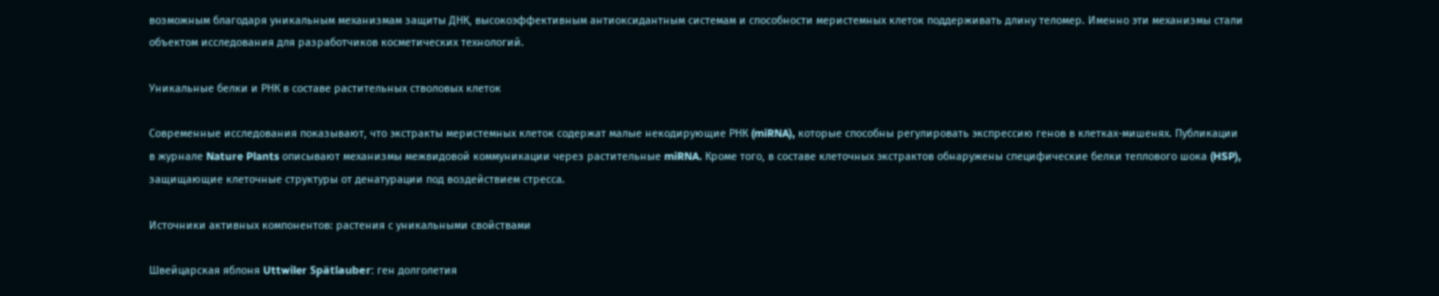возможным благодаря уникальным механизмам защиты ДНК, высокоэффективным антиоксидантным системам и способности меристемных клеток поддерживать длину теломер. Именно эти механизмы стали объектом исследования для разработчиков косметических технологий.

Уникальные белки и РНК в составе растительных стволовых клеток

Современные исследования показывают, что экстракты меристемных клеток содержат малые некодирующие РНК (miRNA), которые способны регулировать экспрессию генов в клетках-мишенях. Публикации в журнале Nature Plants описывают механизмы межвидовой коммуникации через растительные miRNA. Кроме того, в составе клеточных экстрактов обнаружены специфические белки теплового шока (HSP), защищающие клеточные структуры от денатурации под воздействием стресса.

Источники активных компонентов: растения с уникальными свойствами

Швейцарская яблоня Uttwiler Spätlauber: ген долголетия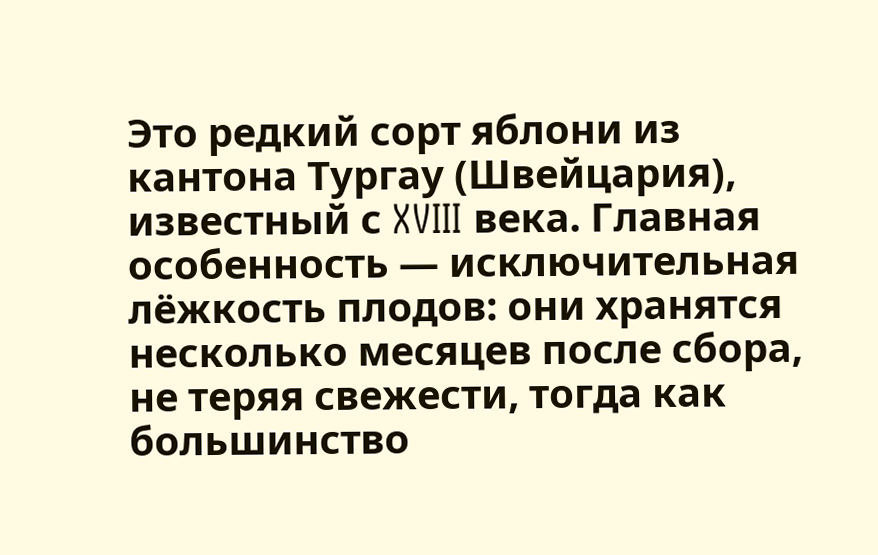Это редкий сорт яблони из кантона Тургау (Швейцария), известный с XVIII века. Главная особенность — исключительная лёжкость плодов: они хранятся несколько месяцев после сбора, не теряя свежести, тогда как большинство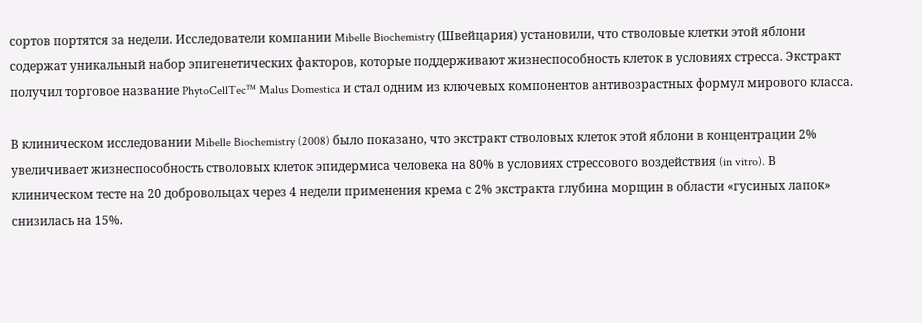сортов портятся за недели. Исследователи компании Mibelle Biochemistry (Швейцария) установили, что стволовые клетки этой яблони содержат уникальный набор эпигенетических факторов, которые поддерживают жизнеспособность клеток в условиях стресса. Экстракт получил торговое название PhytoCellTec™ Malus Domestica и стал одним из ключевых компонентов антивозрастных формул мирового класса.

В клиническом исследовании Mibelle Biochemistry (2008) было показано, что экстракт стволовых клеток этой яблони в концентрации 2% увеличивает жизнеспособность стволовых клеток эпидермиса человека на 80% в условиях стрессового воздействия (in vitro). В клиническом тесте на 20 добровольцах через 4 недели применения крема с 2% экстракта глубина морщин в области «гусиных лапок» снизилась на 15%.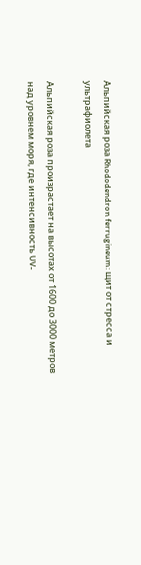Альпийская роза Rhododendron ferrugineum: щит от стресса и ультрафиолета

Альпийская роза произрастает на высотах от 1600 до 3000 метров над уровнем моря, где интенсивность UV-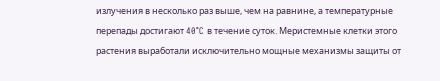излучения в несколько раз выше, чем на равнине, а температурные перепады достигают 40°C в течение суток. Меристемные клетки этого растения выработали исключительно мощные механизмы защиты от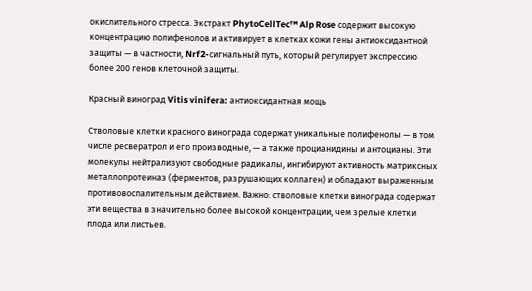окислительного стресса. Экстракт PhytoCellTec™ Alp Rose содержит высокую концентрацию полифенолов и активирует в клетках кожи гены антиоксидантной защиты — в частности, Nrf2-сигнальный путь, который регулирует экспрессию более 200 генов клеточной защиты.

Красный виноград Vitis vinifera: антиоксидантная мощь

Стволовые клетки красного винограда содержат уникальные полифенолы — в том числе ресвератрол и его производные, — а также процианидины и антоцианы. Эти молекулы нейтрализуют свободные радикалы, ингибируют активность матриксных металлопротеиназ (ферментов, разрушающих коллаген) и обладают выраженным противовоспалительным действием. Важно: стволовые клетки винограда содержат эти вещества в значительно более высокой концентрации, чем зрелые клетки плода или листьев.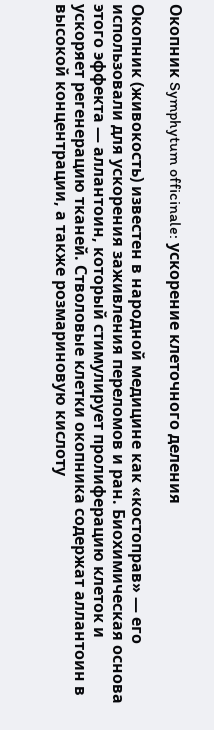Окопник Symphytum officinale: ускорение клеточного деления

Окопник (живокость) известен в народной медицине как «костоправ» — его использовали для ускорения заживления переломов и ран. Биохимическая основа этого эффекта — аллантоин, который стимулирует пролиферацию клеток и ускоряет регенерацию тканей. Стволовые клетки окопника содержат аллантоин в высокой концентрации, а также розмариновую кислоту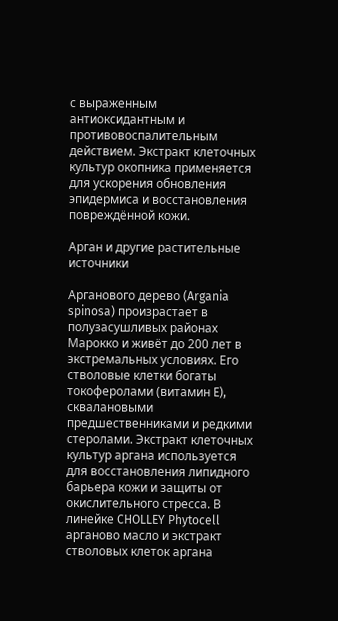с выраженным антиоксидантным и противовоспалительным действием. Экстракт клеточных культур окопника применяется для ускорения обновления эпидермиса и восстановления повреждённой кожи.

Арган и другие растительные источники

Арганового дерево (Argania spinosa) произрастает в полузасушливых районах Марокко и живёт до 200 лет в экстремальных условиях. Его стволовые клетки богаты токоферолами (витамин E), сквалановыми предшественниками и редкими стеролами. Экстракт клеточных культур аргана используется для восстановления липидного барьера кожи и защиты от окислительного стресса. В линейке CHOLLEY Phytocell арганово масло и экстракт стволовых клеток аргана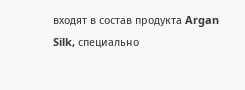входят в состав продукта Argan Silk, специально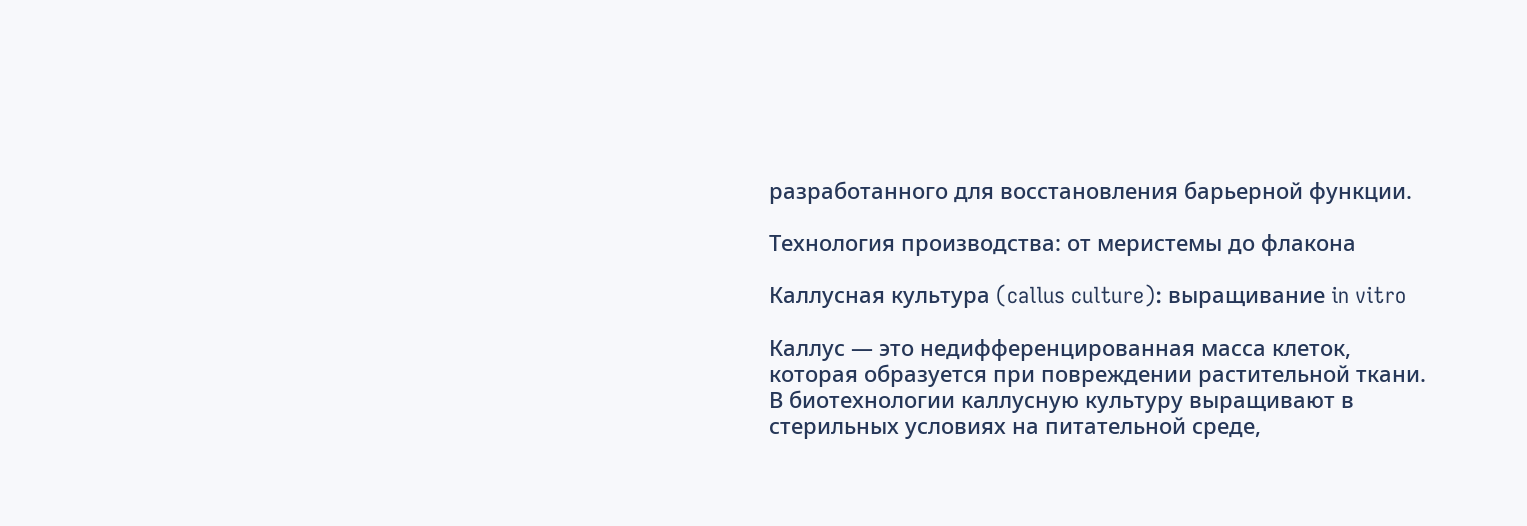разработанного для восстановления барьерной функции.

Технология производства: от меристемы до флакона

Каллусная культура (callus culture): выращивание in vitro

Каллус — это недифференцированная масса клеток, которая образуется при повреждении растительной ткани. В биотехнологии каллусную культуру выращивают в стерильных условиях на питательной среде,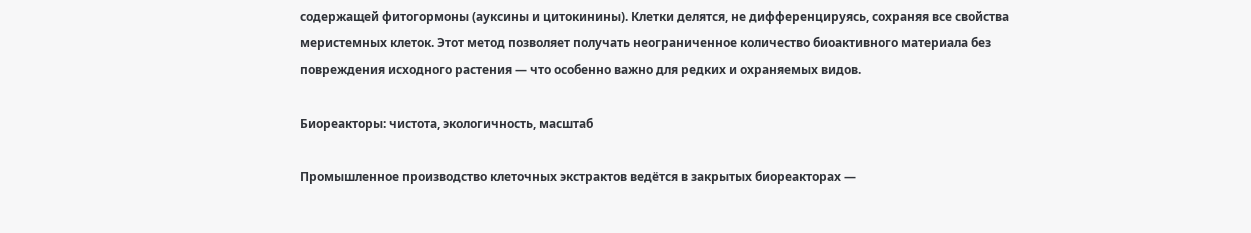содержащей фитогормоны (ауксины и цитокинины). Клетки делятся, не дифференцируясь, сохраняя все свойства меристемных клеток. Этот метод позволяет получать неограниченное количество биоактивного материала без повреждения исходного растения — что особенно важно для редких и охраняемых видов.

Биореакторы: чистота, экологичность, масштаб

Промышленное производство клеточных экстрактов ведётся в закрытых биореакторах —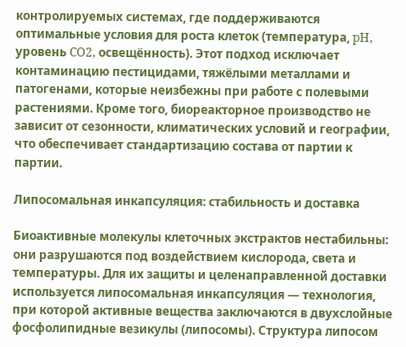контролируемых системах, где поддерживаются оптимальные условия для роста клеток (температура, pH, уровень CO2, освещённость). Этот подход исключает контаминацию пестицидами, тяжёлыми металлами и патогенами, которые неизбежны при работе с полевыми растениями. Кроме того, биореакторное производство не зависит от сезонности, климатических условий и географии, что обеспечивает стандартизацию состава от партии к партии.

Липосомальная инкапсуляция: стабильность и доставка

Биоактивные молекулы клеточных экстрактов нестабильны: они разрушаются под воздействием кислорода, света и температуры. Для их защиты и целенаправленной доставки используется липосомальная инкапсуляция — технология, при которой активные вещества заключаются в двухслойные фосфолипидные везикулы (липосомы). Структура липосом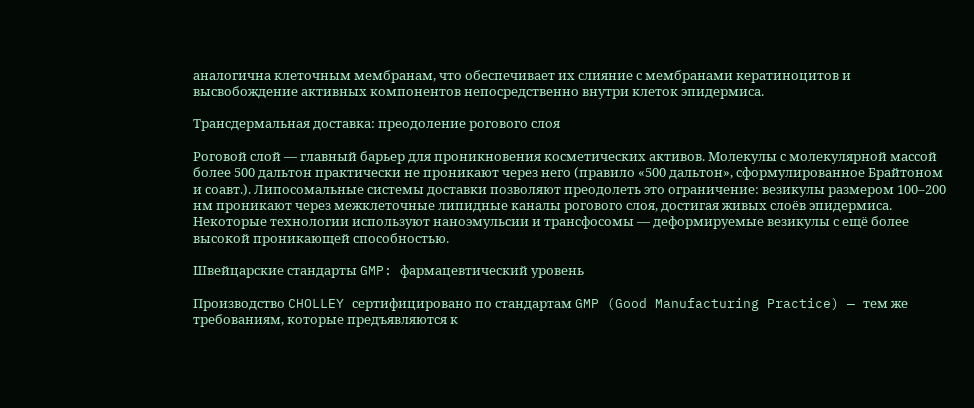аналогична клеточным мембранам, что обеспечивает их слияние с мембранами кератиноцитов и высвобождение активных компонентов непосредственно внутри клеток эпидермиса.

Трансдермальная доставка: преодоление рогового слоя

Роговой слой — главный барьер для проникновения косметических активов. Молекулы с молекулярной массой более 500 дальтон практически не проникают через него (правило «500 дальтон», сформулированное Брайтоном и соавт.). Липосомальные системы доставки позволяют преодолеть это ограничение: везикулы размером 100–200 нм проникают через межклеточные липидные каналы рогового слоя, достигая живых слоёв эпидермиса. Некоторые технологии используют наноэмульсии и трансфосомы — деформируемые везикулы с ещё более высокой проникающей способностью.

Швейцарские стандарты GMP: фармацевтический уровень

Производство CHOLLEY сертифицировано по стандартам GMP (Good Manufacturing Practice) — тем же требованиям, которые предъявляются к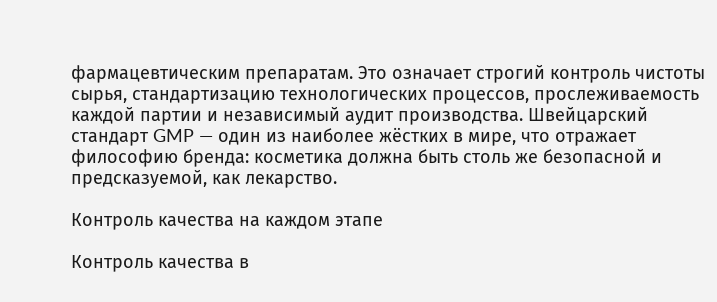фармацевтическим препаратам. Это означает строгий контроль чистоты сырья, стандартизацию технологических процессов, прослеживаемость каждой партии и независимый аудит производства. Швейцарский стандарт GMP — один из наиболее жёстких в мире, что отражает философию бренда: косметика должна быть столь же безопасной и предсказуемой, как лекарство.

Контроль качества на каждом этапе

Контроль качества в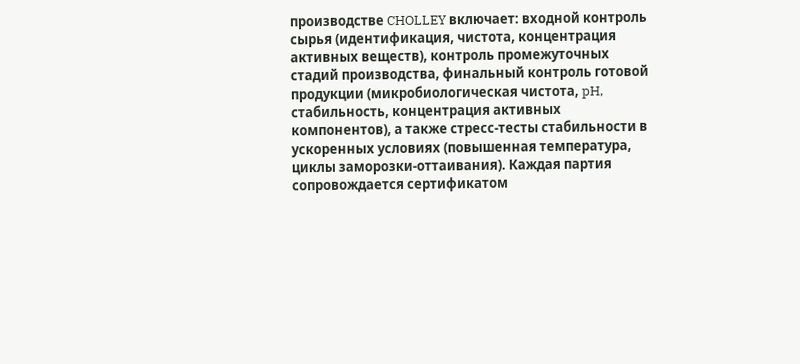производстве CHOLLEY включает: входной контроль сырья (идентификация, чистота, концентрация активных веществ), контроль промежуточных стадий производства, финальный контроль готовой продукции (микробиологическая чистота, pH, стабильность, концентрация активных компонентов), а также стресс-тесты стабильности в ускоренных условиях (повышенная температура, циклы заморозки-оттаивания). Каждая партия сопровождается сертификатом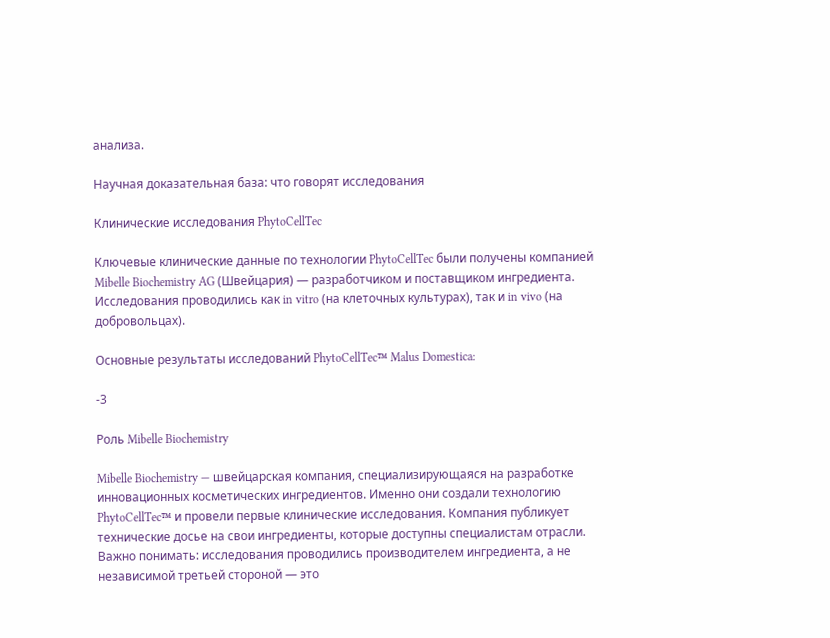анализа.

Научная доказательная база: что говорят исследования

Клинические исследования PhytoCellTec

Ключевые клинические данные по технологии PhytoCellTec были получены компанией Mibelle Biochemistry AG (Швейцария) — разработчиком и поставщиком ингредиента. Исследования проводились как in vitro (на клеточных культурах), так и in vivo (на добровольцах).

Основные результаты исследований PhytoCellTec™ Malus Domestica:

-3

Роль Mibelle Biochemistry

Mibelle Biochemistry — швейцарская компания, специализирующаяся на разработке инновационных косметических ингредиентов. Именно они создали технологию PhytoCellTec™ и провели первые клинические исследования. Компания публикует технические досье на свои ингредиенты, которые доступны специалистам отрасли. Важно понимать: исследования проводились производителем ингредиента, а не независимой третьей стороной — это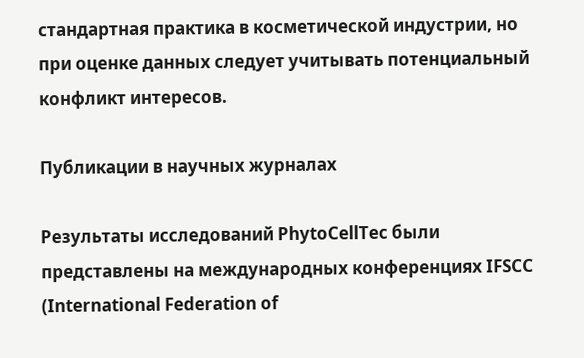стандартная практика в косметической индустрии, но при оценке данных следует учитывать потенциальный конфликт интересов.

Публикации в научных журналах

Результаты исследований PhytoCellTec были представлены на международных конференциях IFSCC (International Federation of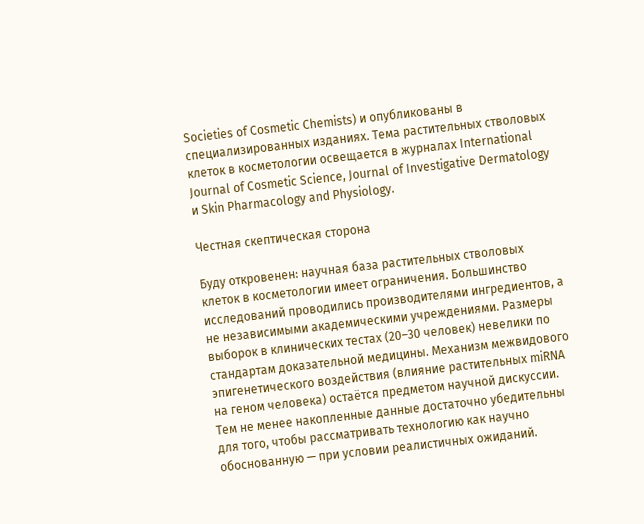Societies of Cosmetic Chemists) и опубликованы в специализированных изданиях. Тема растительных стволовых клеток в косметологии освещается в журналах International Journal of Cosmetic Science, Journal of Investigative Dermatology и Skin Pharmacology and Physiology.

Честная скептическая сторона

Буду откровенен: научная база растительных стволовых клеток в косметологии имеет ограничения. Большинство исследований проводились производителями ингредиентов, а не независимыми академическими учреждениями. Размеры выборок в клинических тестах (20–30 человек) невелики по стандартам доказательной медицины. Механизм межвидового эпигенетического воздействия (влияние растительных miRNA на геном человека) остаётся предметом научной дискуссии. Тем не менее накопленные данные достаточно убедительны для того, чтобы рассматривать технологию как научно обоснованную — при условии реалистичных ожиданий.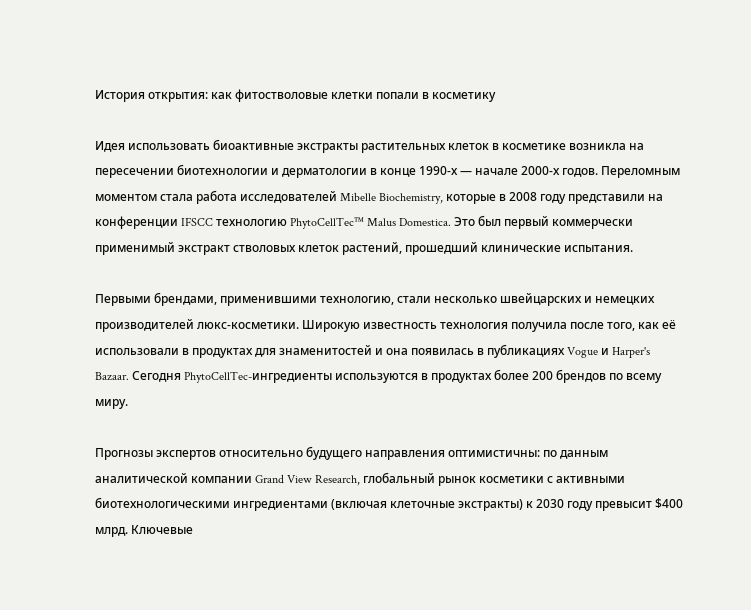История открытия: как фитостволовые клетки попали в косметику

Идея использовать биоактивные экстракты растительных клеток в косметике возникла на пересечении биотехнологии и дерматологии в конце 1990-х — начале 2000-х годов. Переломным моментом стала работа исследователей Mibelle Biochemistry, которые в 2008 году представили на конференции IFSCC технологию PhytoCellTec™ Malus Domestica. Это был первый коммерчески применимый экстракт стволовых клеток растений, прошедший клинические испытания.

Первыми брендами, применившими технологию, стали несколько швейцарских и немецких производителей люкс-косметики. Широкую известность технология получила после того, как её использовали в продуктах для знаменитостей и она появилась в публикациях Vogue и Harper's Bazaar. Сегодня PhytoCellTec-ингредиенты используются в продуктах более 200 брендов по всему миру.

Прогнозы экспертов относительно будущего направления оптимистичны: по данным аналитической компании Grand View Research, глобальный рынок косметики с активными биотехнологическими ингредиентами (включая клеточные экстракты) к 2030 году превысит $400 млрд. Ключевые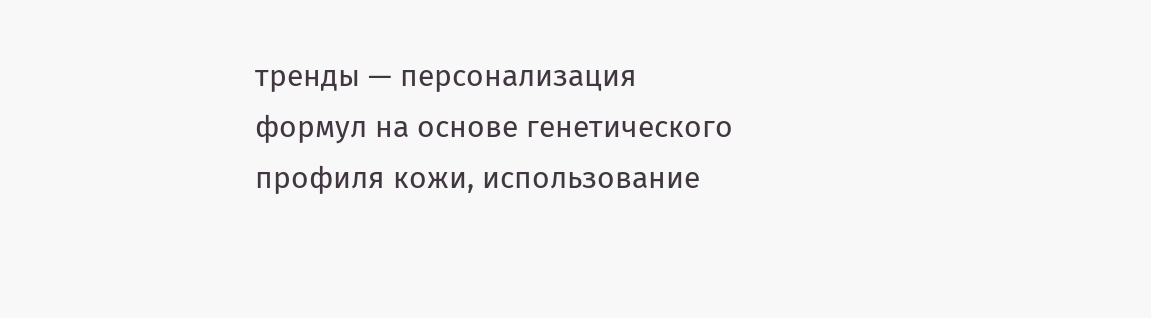тренды — персонализация формул на основе генетического профиля кожи, использование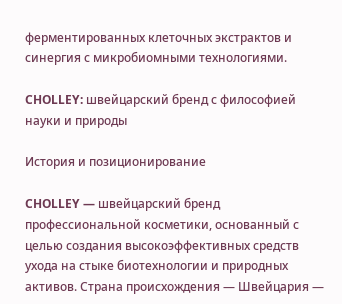ферментированных клеточных экстрактов и синергия с микробиомными технологиями.

CHOLLEY: швейцарский бренд с философией науки и природы

История и позиционирование

CHOLLEY — швейцарский бренд профессиональной косметики, основанный с целью создания высокоэффективных средств ухода на стыке биотехнологии и природных активов. Страна происхождения — Швейцария —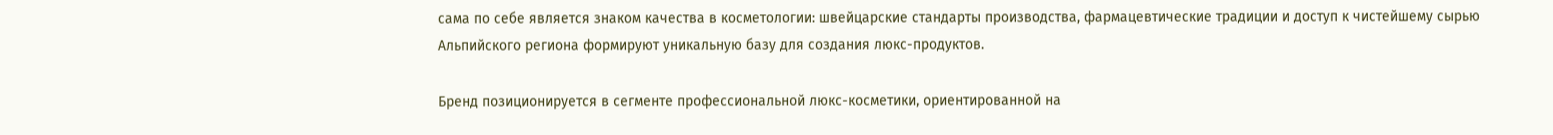сама по себе является знаком качества в косметологии: швейцарские стандарты производства, фармацевтические традиции и доступ к чистейшему сырью Альпийского региона формируют уникальную базу для создания люкс-продуктов.

Бренд позиционируется в сегменте профессиональной люкс-косметики, ориентированной на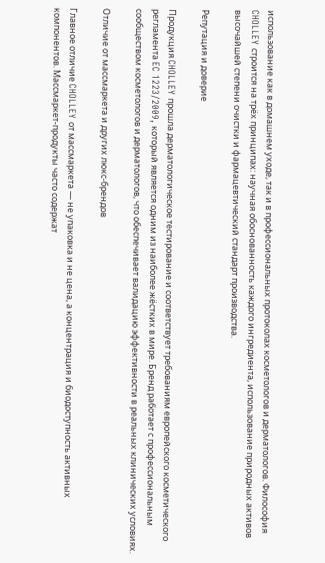использование как в домашнем уходе, так и в профессиональных протоколах косметологов и дерматологов. Философия CHOLLEY строится на трёх принципах: научная обоснованность каждого ингредиента, использование природных активов высочайшей степени очистки и фармацевтический стандарт производства.

Репутация и доверие

Продукция CHOLLEY прошла дерматологическое тестирование и соответствует требованиям европейского косметического регламента EC 1223/2009, который является одним из наиболее жёстких в мире. Бренд работает с профессиональным сообществом косметологов и дерматологов, что обеспечивает валидацию эффективности в реальных клинических условиях.

Отличие от массмаркета и других люкс-брендов

Главное отличие CHOLLEY от массмаркета — не упаковка и не цена, а концентрация и биодоступность активных компонентов. Массмаркет-продукты часто содержат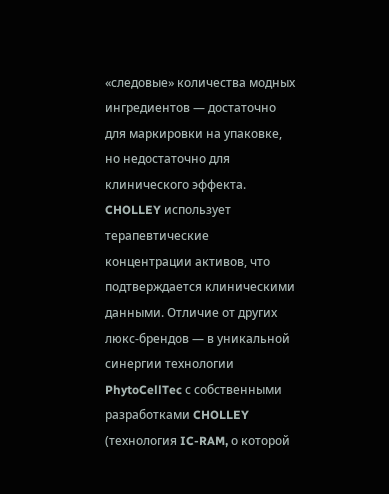«следовые» количества модных ингредиентов — достаточно для маркировки на упаковке, но недостаточно для клинического эффекта. CHOLLEY использует терапевтические концентрации активов, что подтверждается клиническими данными. Отличие от других люкс-брендов — в уникальной синергии технологии PhytoCellTec с собственными разработками CHOLLEY (технология IC-RAM, о которой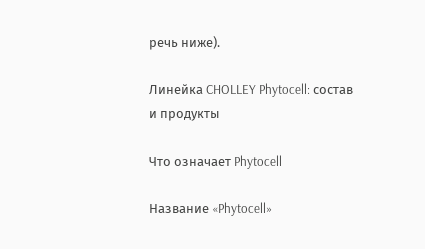речь ниже).

Линейка CHOLLEY Phytocell: состав и продукты

Что означает Phytocell

Название «Phytocell»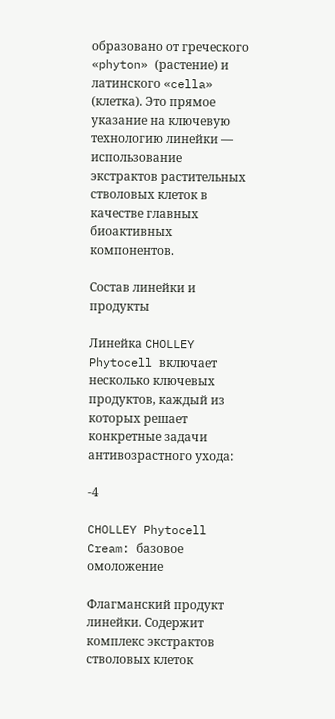образовано от греческого «phyton» (растение) и латинского «cella» (клетка). Это прямое указание на ключевую технологию линейки — использование экстрактов растительных стволовых клеток в качестве главных биоактивных компонентов.

Состав линейки и продукты

Линейка CHOLLEY Phytocell включает несколько ключевых продуктов, каждый из которых решает конкретные задачи антивозрастного ухода:

-4

CHOLLEY Phytocell Cream: базовое омоложение

Флагманский продукт линейки. Содержит комплекс экстрактов стволовых клеток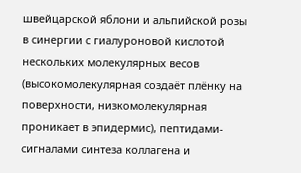швейцарской яблони и альпийской розы в синергии с гиалуроновой кислотой нескольких молекулярных весов (высокомолекулярная создаёт плёнку на поверхности, низкомолекулярная проникает в эпидермис), пептидами-сигналами синтеза коллагена и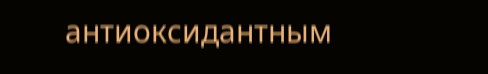антиоксидантным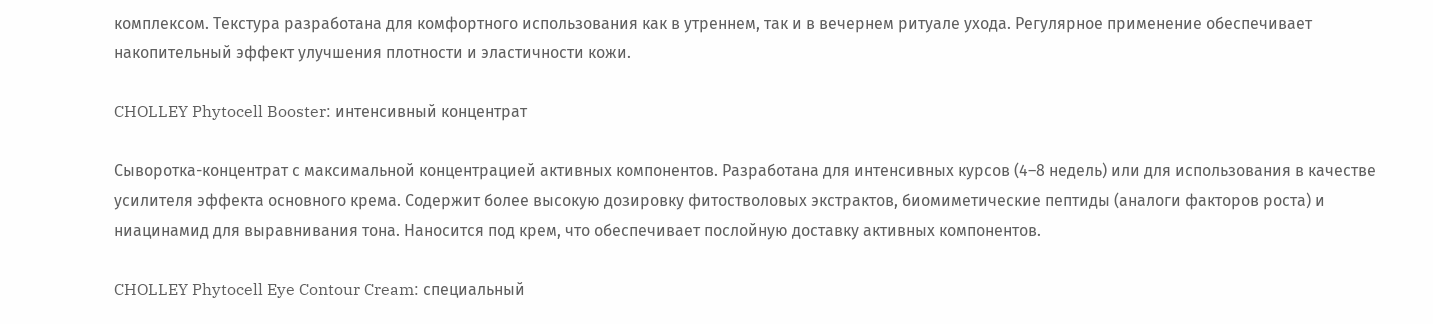комплексом. Текстура разработана для комфортного использования как в утреннем, так и в вечернем ритуале ухода. Регулярное применение обеспечивает накопительный эффект улучшения плотности и эластичности кожи.

CHOLLEY Phytocell Booster: интенсивный концентрат

Сыворотка-концентрат с максимальной концентрацией активных компонентов. Разработана для интенсивных курсов (4–8 недель) или для использования в качестве усилителя эффекта основного крема. Содержит более высокую дозировку фитостволовых экстрактов, биомиметические пептиды (аналоги факторов роста) и ниацинамид для выравнивания тона. Наносится под крем, что обеспечивает послойную доставку активных компонентов.

CHOLLEY Phytocell Eye Contour Cream: специальный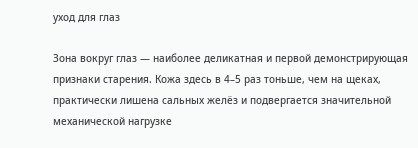уход для глаз

Зона вокруг глаз — наиболее деликатная и первой демонстрирующая признаки старения. Кожа здесь в 4–5 раз тоньше, чем на щеках, практически лишена сальных желёз и подвергается значительной механической нагрузке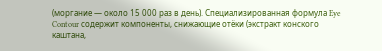(моргание — около 15 000 раз в день). Специализированная формула Eye Contour содержит компоненты, снижающие отёки (экстракт конского каштана,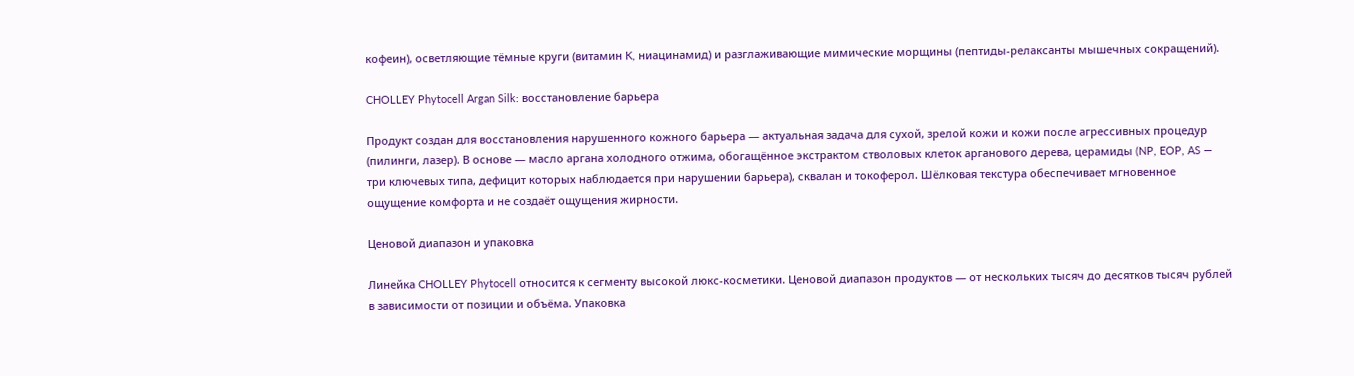кофеин), осветляющие тёмные круги (витамин K, ниацинамид) и разглаживающие мимические морщины (пептиды-релаксанты мышечных сокращений).

CHOLLEY Phytocell Argan Silk: восстановление барьера

Продукт создан для восстановления нарушенного кожного барьера — актуальная задача для сухой, зрелой кожи и кожи после агрессивных процедур (пилинги, лазер). В основе — масло аргана холодного отжима, обогащённое экстрактом стволовых клеток арганового дерева, церамиды (NP, EOP, AS — три ключевых типа, дефицит которых наблюдается при нарушении барьера), сквалан и токоферол. Шёлковая текстура обеспечивает мгновенное ощущение комфорта и не создаёт ощущения жирности.

Ценовой диапазон и упаковка

Линейка CHOLLEY Phytocell относится к сегменту высокой люкс-косметики. Ценовой диапазон продуктов — от нескольких тысяч до десятков тысяч рублей в зависимости от позиции и объёма. Упаковка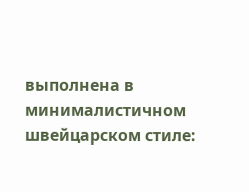выполнена в минималистичном швейцарском стиле: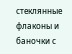стеклянные флаконы и баночки с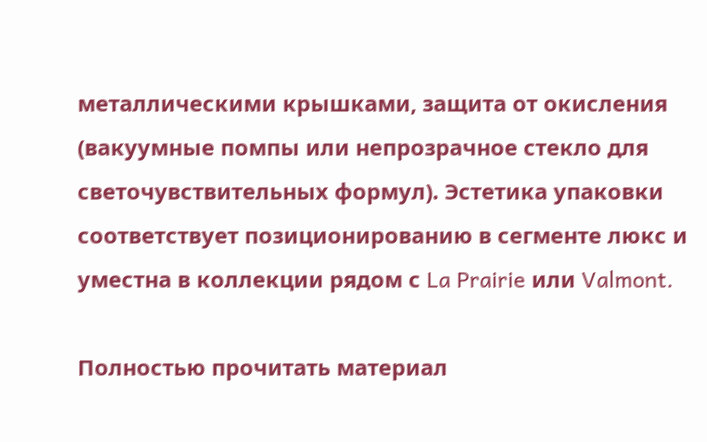металлическими крышками, защита от окисления (вакуумные помпы или непрозрачное стекло для светочувствительных формул). Эстетика упаковки соответствует позиционированию в сегменте люкс и уместна в коллекции рядом с La Prairie или Valmont.

Полностью прочитать материал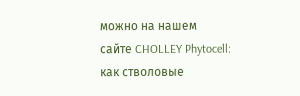можно на нашем сайте CHOLLEY Phytocell: как стволовые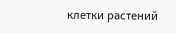клетки растений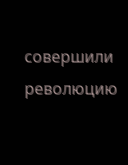совершили революцию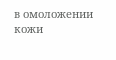в омоложении кожи